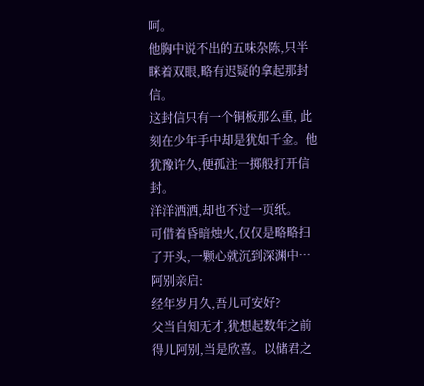呵。
他胸中说不出的五味杂陈,只半眯着双眼,略有迟疑的拿起那封信。
这封信只有一个铜板那么重, 此刻在少年手中却是犹如千金。他犹豫许久,便孤注一掷般打开信封。
洋洋洒洒,却也不过一页纸。
可借着昏暗烛火,仅仅是略略扫了开头,一颗心就沉到深渊中…
阿别亲启:
经年岁月久,吾儿可安好?
父当自知无才,犹想起数年之前得儿阿别,当是欣喜。以储君之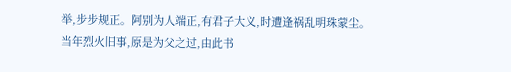举,步步规正。阿别为人端正,有君子大义,时遭逢祸乱明珠蒙尘。
当年烈火旧事,原是为父之过,由此书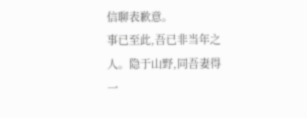信聊表歉意。
事已至此,吾已非当年之人。隐于山野,同吾妻得一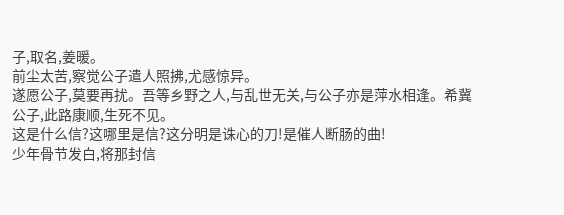子,取名,姜暖。
前尘太苦,察觉公子遣人照拂,尤感惊异。
遂愿公子,莫要再扰。吾等乡野之人,与乱世无关,与公子亦是萍水相逢。希冀公子,此路康顺,生死不见。
这是什么信?这哪里是信?这分明是诛心的刀!是催人断肠的曲!
少年骨节发白,将那封信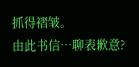抓得褶皱。
由此书信…聊表歉意?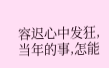容迟心中发狂,当年的事,怎能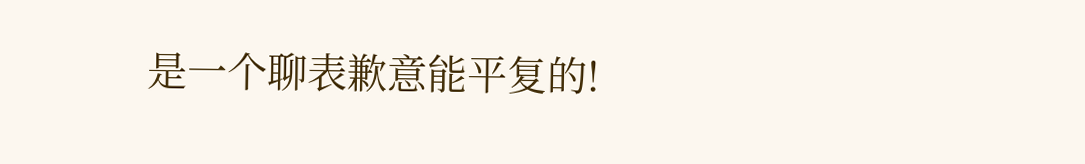是一个聊表歉意能平复的!